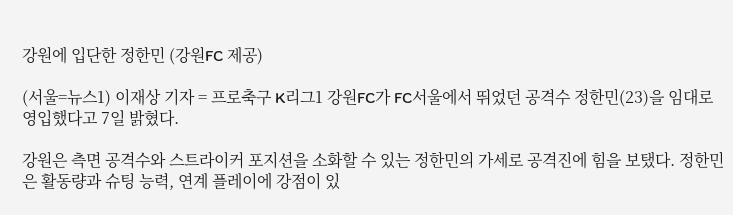강원에 입단한 정한민 (강원FC 제공)

(서울=뉴스1) 이재상 기자 = 프로축구 K리그1 강원FC가 FC서울에서 뛰었던 공격수 정한민(23)을 임대로 영입했다고 7일 밝혔다.

강원은 측면 공격수와 스트라이커 포지션을 소화할 수 있는 정한민의 가세로 공격진에 힘을 보탰다. 정한민은 활동량과 슈팅 능력, 연계 플레이에 강점이 있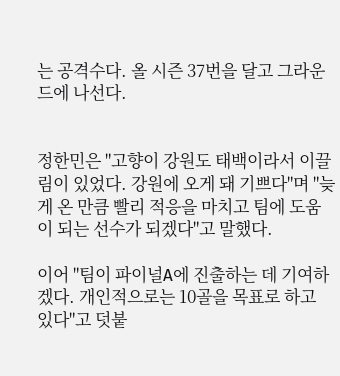는 공격수다. 올 시즌 37번을 달고 그라운드에 나선다.


정한민은 "고향이 강원도 태백이라서 이끌림이 있었다. 강원에 오게 돼 기쁘다"며 "늦게 온 만큼 빨리 적응을 마치고 팀에 도움이 되는 선수가 되겠다"고 말했다.

이어 "팀이 파이널A에 진출하는 데 기여하겠다. 개인적으로는 10골을 목표로 하고 있다"고 덧붙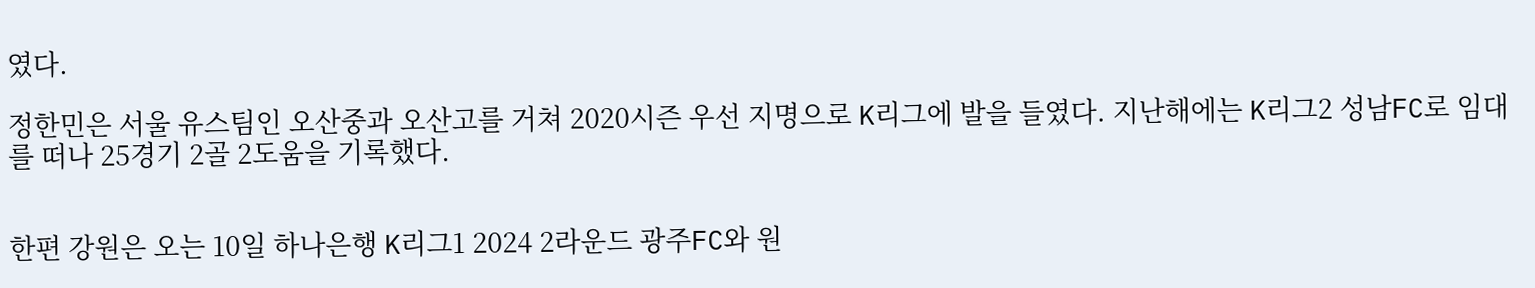였다.

정한민은 서울 유스팀인 오산중과 오산고를 거쳐 2020시즌 우선 지명으로 K리그에 발을 들였다. 지난해에는 K리그2 성남FC로 임대를 떠나 25경기 2골 2도움을 기록했다.


한편 강원은 오는 10일 하나은행 K리그1 2024 2라운드 광주FC와 원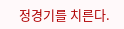정경기를 치른다.